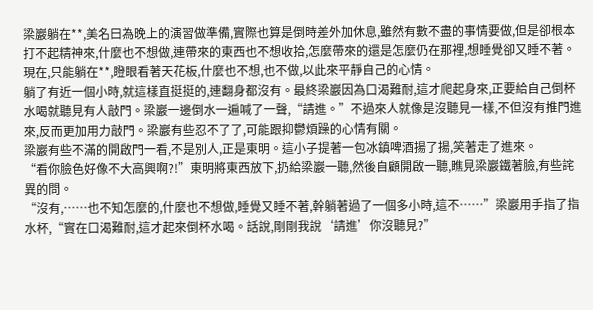梁巖躺在**,美名曰為晚上的演習做準備,實際也算是倒時差外加休息,雖然有數不盡的事情要做,但是卻根本打不起精神來,什麼也不想做,連帶來的東西也不想收拾,怎麼帶來的還是怎麼仍在那裡,想睡覺卻又睡不著。現在,只能躺在**,瞪眼看著天花板,什麼也不想,也不做,以此來平靜自己的心情。
躺了有近一個小時,就這樣直挺挺的,連翻身都沒有。最終梁巖因為口渴難耐,這才爬起身來,正要給自己倒杯水喝就聽見有人敲門。梁巖一邊倒水一遍喊了一聲,“請進。”不過來人就像是沒聽見一樣,不但沒有推門進來,反而更加用力敲門。梁巖有些忍不了了,可能跟抑鬱煩躁的心情有關。
梁巖有些不滿的開啟門一看,不是別人,正是東明。這小子提著一包冰鎮啤酒揚了揚,笑著走了進來。
“看你臉色好像不大高興啊?!”東明將東西放下,扔給梁巖一聽,然後自顧開啟一聽,瞧見梁巖鐵著臉,有些詫異的問。
“沒有,……也不知怎麼的,什麼也不想做,睡覺又睡不著,幹躺著過了一個多小時,這不……”梁巖用手指了指水杯,“實在口渴難耐,這才起來倒杯水喝。話說,剛剛我說‘請進’你沒聽見?”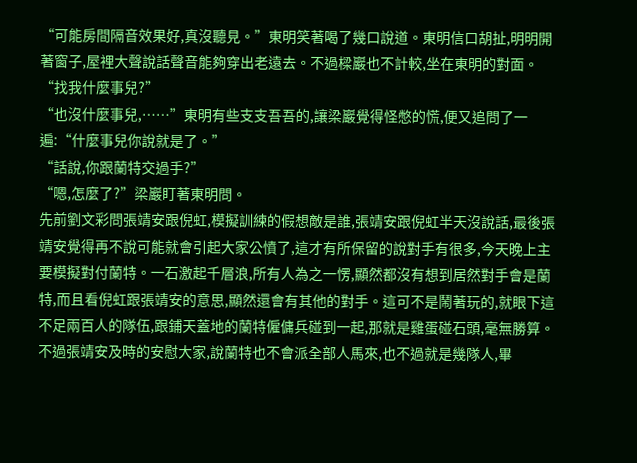“可能房間隔音效果好,真沒聽見。”東明笑著喝了幾口說道。東明信口胡扯,明明開著窗子,屋裡大聲說話聲音能夠穿出老遠去。不過樑巖也不計較,坐在東明的對面。
“找我什麼事兒?”
“也沒什麼事兒,……”東明有些支支吾吾的,讓梁巖覺得怪憋的慌,便又追問了一遍:“什麼事兒你說就是了。”
“話說,你跟蘭特交過手?”
“嗯,怎麼了?”梁巖盯著東明問。
先前劉文彩問張靖安跟倪虹,模擬訓練的假想敵是誰,張靖安跟倪虹半天沒說話,最後張靖安覺得再不說可能就會引起大家公憤了,這才有所保留的說對手有很多,今天晚上主要模擬對付蘭特。一石激起千層浪,所有人為之一愣,顯然都沒有想到居然對手會是蘭特,而且看倪虹跟張靖安的意思,顯然還會有其他的對手。這可不是鬧著玩的,就眼下這不足兩百人的隊伍,跟鋪天蓋地的蘭特僱傭兵碰到一起,那就是雞蛋碰石頭,毫無勝算。不過張靖安及時的安慰大家,說蘭特也不會派全部人馬來,也不過就是幾隊人,畢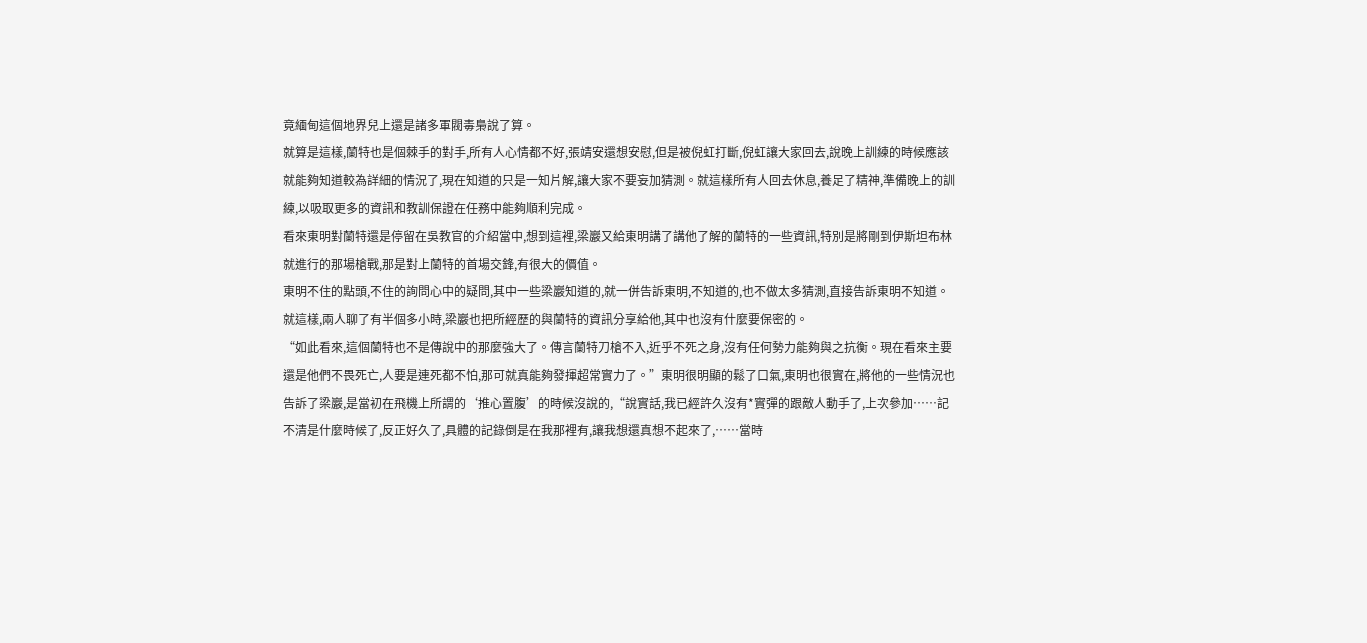竟緬甸這個地界兒上還是諸多軍閥毒梟說了算。
就算是這樣,蘭特也是個棘手的對手,所有人心情都不好,張靖安還想安慰,但是被倪虹打斷,倪虹讓大家回去,說晚上訓練的時候應該就能夠知道較為詳細的情況了,現在知道的只是一知片解,讓大家不要妄加猜測。就這樣所有人回去休息,養足了精神,準備晚上的訓練,以吸取更多的資訊和教訓保證在任務中能夠順利完成。
看來東明對蘭特還是停留在吳教官的介紹當中,想到這裡,梁巖又給東明講了講他了解的蘭特的一些資訊,特別是將剛到伊斯坦布林就進行的那場槍戰,那是對上蘭特的首場交鋒,有很大的價值。
東明不住的點頭,不住的詢問心中的疑問,其中一些梁巖知道的,就一併告訴東明,不知道的,也不做太多猜測,直接告訴東明不知道。就這樣,兩人聊了有半個多小時,梁巖也把所經歷的與蘭特的資訊分享給他,其中也沒有什麼要保密的。
“如此看來,這個蘭特也不是傳說中的那麼強大了。傳言蘭特刀槍不入,近乎不死之身,沒有任何勢力能夠與之抗衡。現在看來主要還是他們不畏死亡,人要是連死都不怕,那可就真能夠發揮超常實力了。”東明很明顯的鬆了口氣,東明也很實在,將他的一些情況也告訴了梁巖,是當初在飛機上所謂的‘推心置腹’的時候沒說的,“說實話,我已經許久沒有*實彈的跟敵人動手了,上次參加……記不清是什麼時候了,反正好久了,具體的記錄倒是在我那裡有,讓我想還真想不起來了,……當時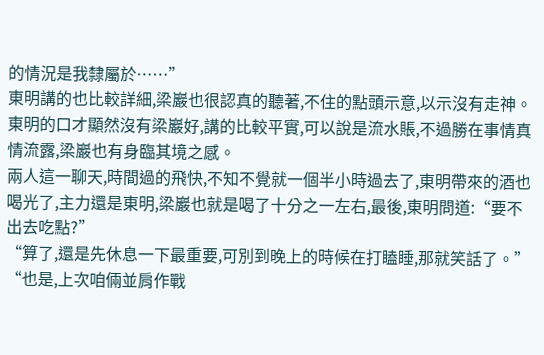的情況是我隸屬於……”
東明講的也比較詳細,梁巖也很認真的聽著,不住的點頭示意,以示沒有走神。東明的口才顯然沒有梁巖好,講的比較平實,可以說是流水賬,不過勝在事情真情流露,梁巖也有身臨其境之感。
兩人這一聊天,時間過的飛快,不知不覺就一個半小時過去了,東明帶來的酒也喝光了,主力還是東明,梁巖也就是喝了十分之一左右,最後,東明問道:“要不出去吃點?”
“算了,還是先休息一下最重要,可別到晚上的時候在打瞌睡,那就笑話了。”
“也是,上次咱倆並肩作戰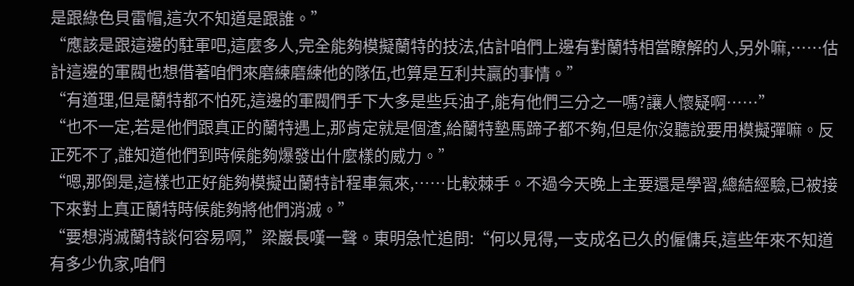是跟綠色貝雷帽,這次不知道是跟誰。”
“應該是跟這邊的駐軍吧,這麼多人,完全能夠模擬蘭特的技法,估計咱們上邊有對蘭特相當瞭解的人,另外嘛,……估計這邊的軍閥也想借著咱們來磨練磨練他的隊伍,也算是互利共贏的事情。”
“有道理,但是蘭特都不怕死,這邊的軍閥們手下大多是些兵油子,能有他們三分之一嗎?讓人懷疑啊……”
“也不一定,若是他們跟真正的蘭特遇上,那肯定就是個渣,給蘭特墊馬蹄子都不夠,但是你沒聽說要用模擬彈嘛。反正死不了,誰知道他們到時候能夠爆發出什麼樣的威力。”
“嗯,那倒是,這樣也正好能夠模擬出蘭特計程車氣來,……比較棘手。不過今天晚上主要還是學習,總結經驗,已被接下來對上真正蘭特時候能夠將他們消滅。”
“要想消滅蘭特談何容易啊,”梁巖長嘆一聲。東明急忙追問:“何以見得,一支成名已久的僱傭兵,這些年來不知道有多少仇家,咱們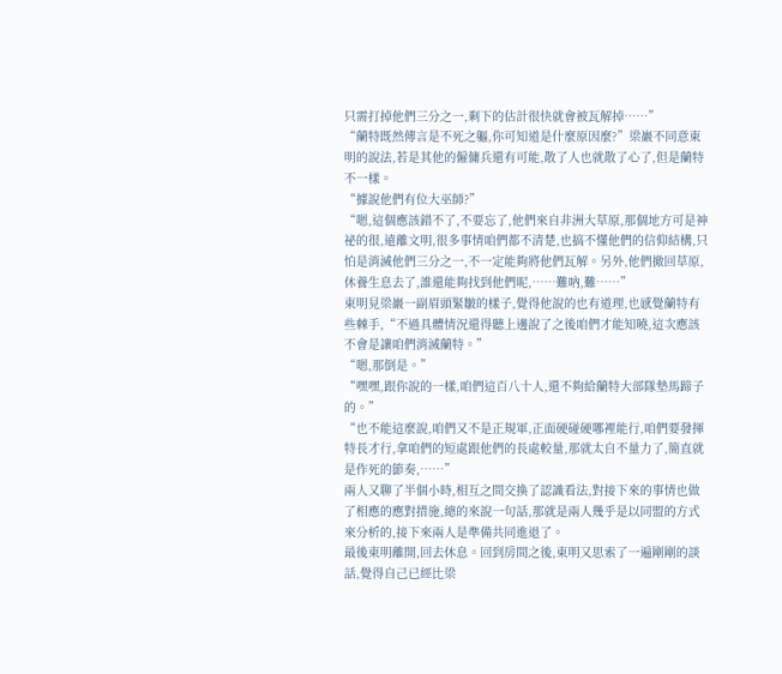只需打掉他們三分之一,剩下的估計很快就會被瓦解掉……”
“蘭特既然傳言是不死之軀,你可知道是什麼原因麼?”梁巖不同意東明的說法,若是其他的僱傭兵還有可能,散了人也就散了心了,但是蘭特不一樣。
“據說他們有位大巫師?”
“嗯,這個應該錯不了,不要忘了,他們來自非洲大草原,那個地方可是神祕的很,遠離文明,很多事情咱們都不清楚,也搞不懂他們的信仰結構,只怕是消滅他們三分之一,不一定能夠將他們瓦解。另外,他們撤回草原,休養生息去了,誰還能夠找到他們呢,……難吶,難……”
東明見梁巖一副眉頭緊皺的樣子,覺得他說的也有道理,也感覺蘭特有些棘手,“不過具體情況還得聽上邊說了之後咱們才能知曉,這次應該不會是讓咱們消滅蘭特。”
“嗯,那倒是。”
“嘿嘿,跟你說的一樣,咱們這百八十人,還不夠給蘭特大部隊墊馬蹄子的。”
“也不能這麼說,咱們又不是正規軍,正面硬碰硬哪裡能行,咱們要發揮特長才行,拿咱們的短處跟他們的長處較量,那就太自不量力了,簡直就是作死的節奏,……”
兩人又聊了半個小時,相互之間交換了認識看法,對接下來的事情也做了相應的應對措施,總的來說一句話,那就是兩人幾乎是以同盟的方式來分析的,接下來兩人是準備共同進退了。
最後東明離開,回去休息。回到房間之後,東明又思索了一遍剛剛的談話,覺得自己已經比梁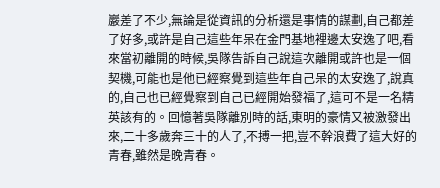巖差了不少,無論是從資訊的分析還是事情的謀劃,自己都差了好多,或許是自己這些年呆在金門基地裡邊太安逸了吧,看來當初離開的時候,吳隊告訴自己說這次離開或許也是一個契機,可能也是他已經察覺到這些年自己呆的太安逸了,說真的,自己也已經覺察到自己已經開始發福了,這可不是一名精英該有的。回憶著吳隊離別時的話,東明的豪情又被激發出來,二十多歲奔三十的人了,不搏一把,豈不幹浪費了這大好的青春,雖然是晚青春。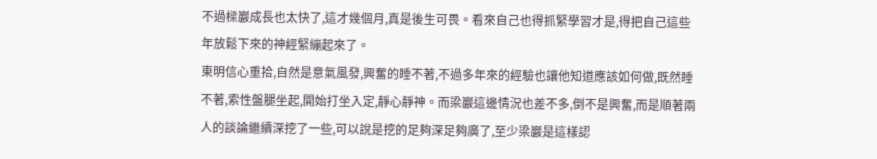不過樑巖成長也太快了,這才幾個月,真是後生可畏。看來自己也得抓緊學習才是,得把自己這些年放鬆下來的神經緊繃起來了。
東明信心重拾,自然是意氣風發,興奮的睡不著,不過多年來的經驗也讓他知道應該如何做,既然睡不著,索性盤腿坐起,開始打坐入定,靜心靜神。而梁巖這邊情況也差不多,倒不是興奮,而是順著兩人的談論繼續深挖了一些,可以說是挖的足夠深足夠廣了,至少梁巖是這樣認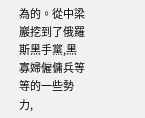為的。從中梁巖挖到了俄羅斯黑手黨,黑寡婦僱傭兵等等的一些勢力,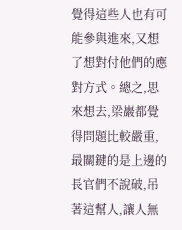覺得這些人也有可能參與進來,又想了想對付他們的應對方式。總之,思來想去,梁巖都覺得問題比較嚴重,最關鍵的是上邊的長官們不說破,吊著這幫人,讓人無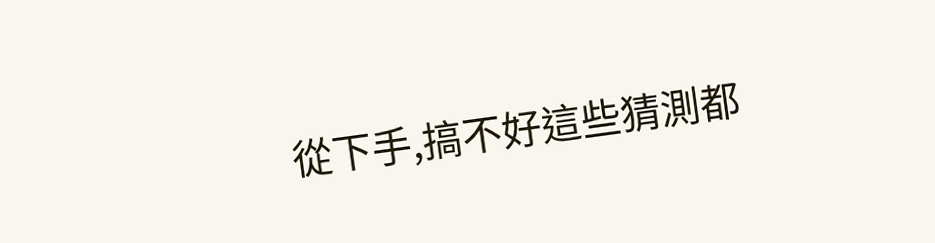從下手,搞不好這些猜測都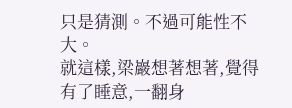只是猜測。不過可能性不大。
就這樣,梁巖想著想著,覺得有了睡意,一翻身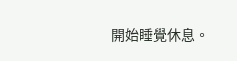開始睡覺休息。